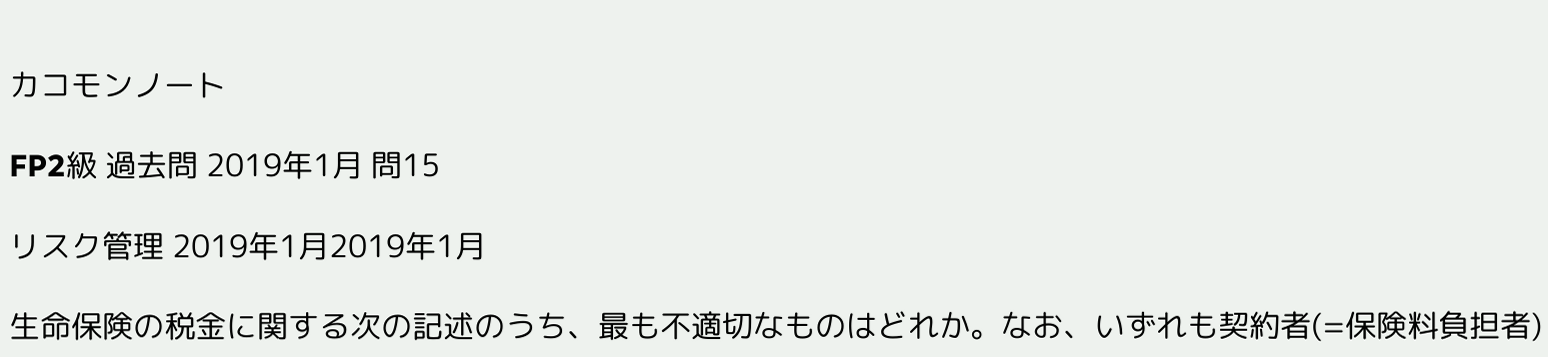カコモンノート

FP2級 過去問 2019年1月 問15

リスク管理 2019年1月2019年1月

生命保険の税金に関する次の記述のうち、最も不適切なものはどれか。なお、いずれも契約者(=保険料負担者)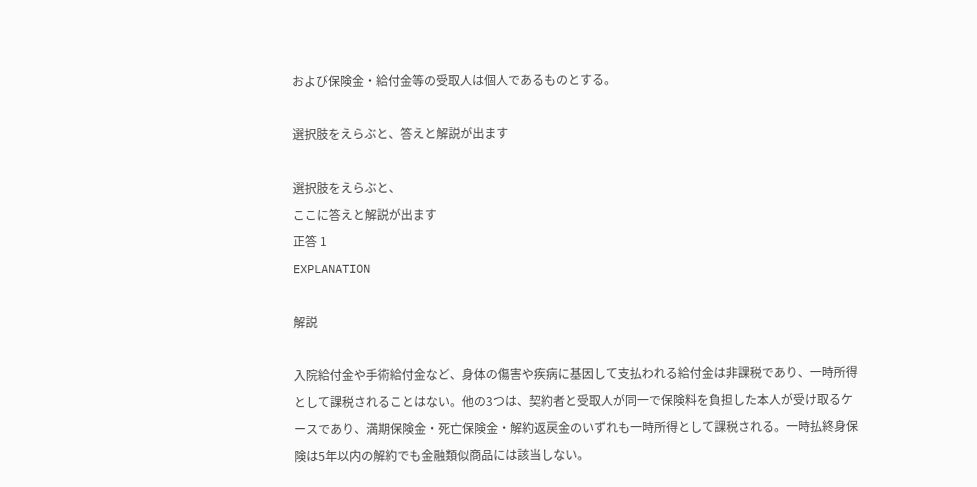および保険金・給付金等の受取人は個人であるものとする。

選択肢をえらぶと、答えと解説が出ます

選択肢をえらぶと、
ここに答えと解説が出ます
正答 1
EXPLANATION

解説

入院給付金や手術給付金など、身体の傷害や疾病に基因して支払われる給付金は非課税であり、一時所得として課税されることはない。他の3つは、契約者と受取人が同一で保険料を負担した本人が受け取るケースであり、満期保険金・死亡保険金・解約返戻金のいずれも一時所得として課税される。一時払終身保険は5年以内の解約でも金融類似商品には該当しない。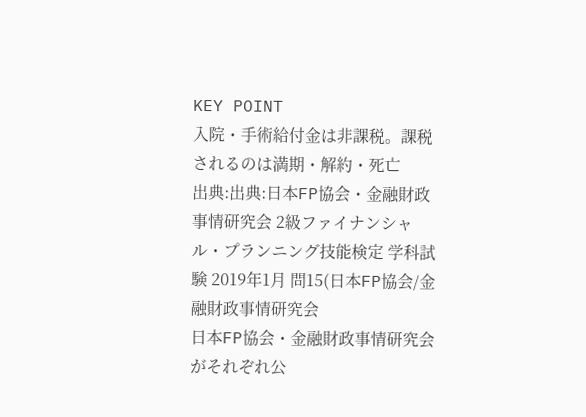KEY POINT
入院・手術給付金は非課税。課税されるのは満期・解約・死亡
出典:出典:日本FP協会・金融財政事情研究会 2級ファイナンシャル・プランニング技能検定 学科試験 2019年1月 問15(日本FP協会/金融財政事情研究会
日本FP協会・金融財政事情研究会がそれぞれ公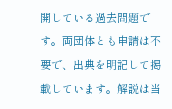開している過去問題です。両団体とも申請は不要で、出典を明記して掲載しています。解説は当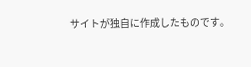サイトが独自に作成したものです。